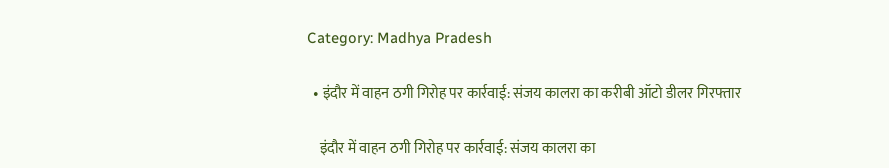Category: Madhya Pradesh

  • इंदौर में वाहन ठगी गिरोह पर कार्रवाई: संजय कालरा का करीबी ऑटो डीलर गिरफ्तार

    इंदौर में वाहन ठगी गिरोह पर कार्रवाई: संजय कालरा का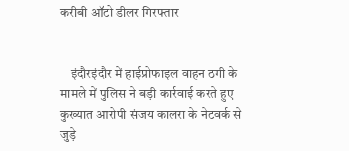करीबी ऑटो डीलर गिरफ्तार


    इंदौरइंदौर में हाईप्रोफाइल वाहन ठगी के मामले में पुलिस ने बड़ी कार्रवाई करते हुए कुख्यात आरोपी संजय कालरा के नेटवर्क से जुड़े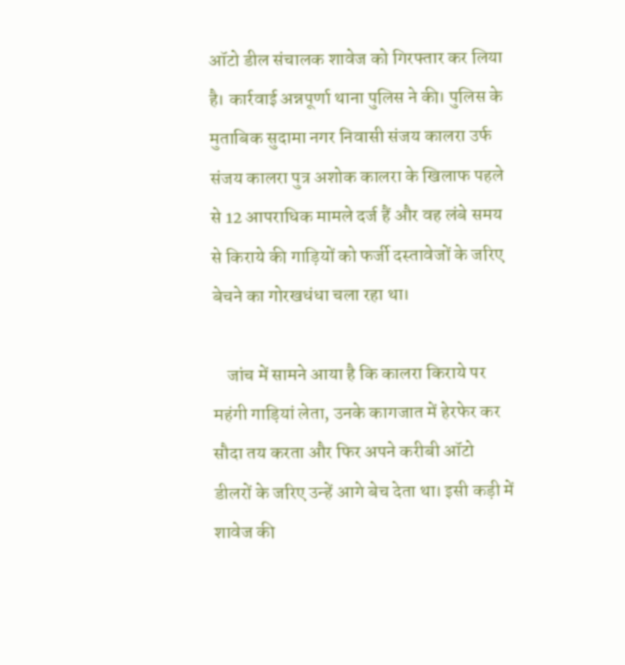ऑटो डील संचालक शावेज को गिरफ्तार कर लिया है। कार्रवाई अन्नपूर्णा थाना पुलिस ने की। पुलिस के मुताबिक सुदामा नगर निवासी संजय कालरा उर्फ संजय कालरा पुत्र अशोक कालरा के खिलाफ पहले से 12 आपराधिक मामले दर्ज हैं और वह लंबे समय से किराये की गाड़ियों को फर्जी दस्तावेजों के जरिए बेचने का गोरखधंधा चला रहा था।

    जांच में सामने आया है कि कालरा किराये पर महंगी गाड़ियां लेता, उनके कागजात में हेरफेर कर सौदा तय करता और फिर अपने करीबी ऑटो डीलरों के जरिए उन्हें आगे बेच देता था। इसी कड़ी में शावेज की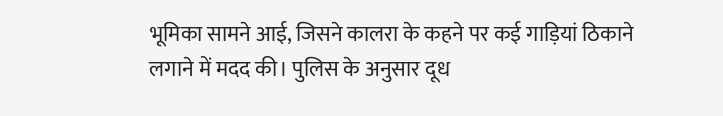भूमिका सामने आई, जिसने कालरा के कहने पर कई गाड़ियां ठिकाने लगाने में मदद की। पुलिस के अनुसार दूध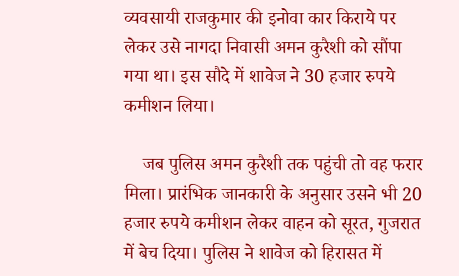व्यवसायी राजकुमार की इनोवा कार किराये पर लेकर उसे नागदा निवासी अमन कुरैशी को सौंपा गया था। इस सौदे में शावेज ने 30 हजार रुपये कमीशन लिया।

    जब पुलिस अमन कुरैशी तक पहुंची तो वह फरार मिला। प्रारंभिक जानकारी के अनुसार उसने भी 20 हजार रुपये कमीशन लेकर वाहन को सूरत, गुजरात में बेच दिया। पुलिस ने शावेज को हिरासत में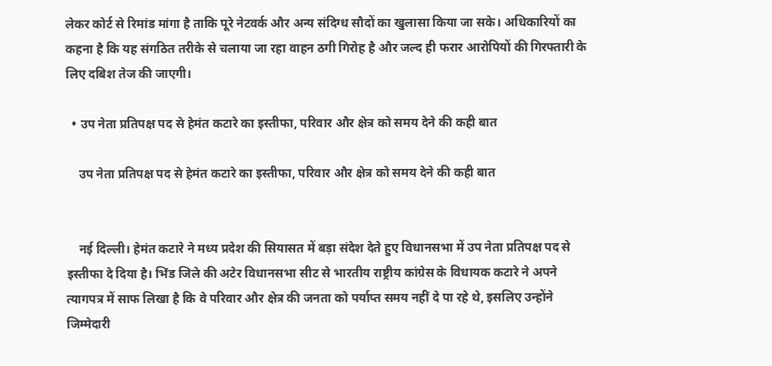लेकर कोर्ट से रिमांड मांगा है ताकि पूरे नेटवर्क और अन्य संदिग्ध सौदों का खुलासा किया जा सके। अधिकारियों का कहना है कि यह संगठित तरीके से चलाया जा रहा वाहन ठगी गिरोह है और जल्द ही फरार आरोपियों की गिरफ्तारी के लिए दबिश तेज की जाएगी।

  • उप नेता प्रतिपक्ष पद से हेमंत कटारे का इस्तीफा, परिवार और क्षेत्र को समय देने की कही बात

    उप नेता प्रतिपक्ष पद से हेमंत कटारे का इस्तीफा, परिवार और क्षेत्र को समय देने की कही बात


    नई दिल्ली। हेमंत कटारे ने मध्य प्रदेश की सियासत में बड़ा संदेश देते हुए विधानसभा में उप नेता प्रतिपक्ष पद से इस्तीफा दे दिया है। भिंड जिले की अटेर विधानसभा सीट से भारतीय राष्ट्रीय कांग्रेस के विधायक कटारे ने अपने त्यागपत्र में साफ लिखा है कि वे परिवार और क्षेत्र की जनता को पर्याप्त समय नहीं दे पा रहे थे, इसलिए उन्होंने जिम्मेदारी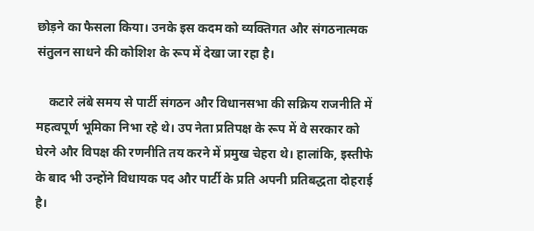छोड़ने का फैसला किया। उनके इस कदम को व्यक्तिगत और संगठनात्मक संतुलन साधने की कोशिश के रूप में देखा जा रहा है।

    कटारे लंबे समय से पार्टी संगठन और विधानसभा की सक्रिय राजनीति में महत्वपूर्ण भूमिका निभा रहे थे। उप नेता प्रतिपक्ष के रूप में वे सरकार को घेरने और विपक्ष की रणनीति तय करने में प्रमुख चेहरा थे। हालांकि, इस्तीफे के बाद भी उन्होंने विधायक पद और पार्टी के प्रति अपनी प्रतिबद्धता दोहराई है।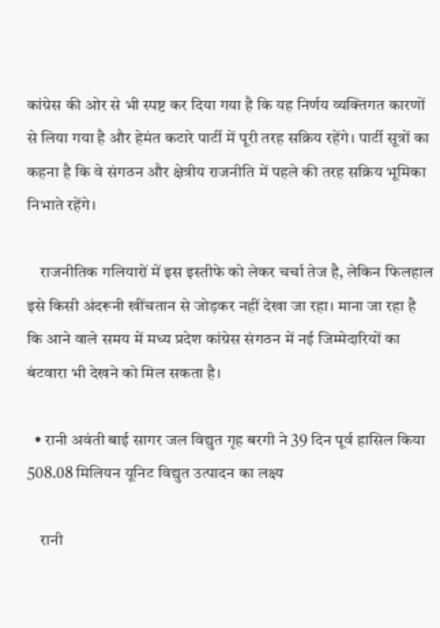कांग्रेस की ओर से भी स्पष्ट कर दिया गया है कि यह निर्णय व्यक्तिगत कारणों से लिया गया है और हेमंत कटारे पार्टी में पूरी तरह सक्रिय रहेंगे। पार्टी सूत्रों का कहना है कि वे संगठन और क्षेत्रीय राजनीति में पहले की तरह सक्रिय भूमिका निभाते रहेंगे।

    राजनीतिक गलियारों में इस इस्तीफे को लेकर चर्चा तेज है, लेकिन फिलहाल इसे किसी अंदरूनी खींचतान से जोड़कर नहीं देखा जा रहा। माना जा रहा है कि आने वाले समय में मध्य प्रदेश कांग्रेस संगठन में नई जिम्मेदारियों का बंटवारा भी देखने को मिल सकता है।

  • रानी अवंती बाई सागर जल विद्युत गृह बरगी ने 39 दिन पूर्व हासिल किया 508.08 मिलियन यूनिट विद्युत उत्पादन का लक्ष्य

    रानी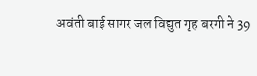अवंती बाई सागर जल विद्युत गृह बरगी ने 39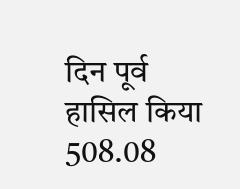दिन पूर्व हासिल किया 508.08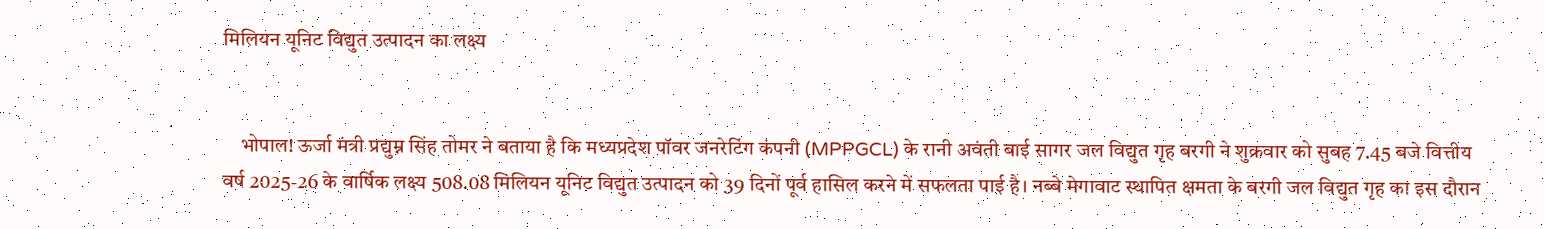मिलियन यूनिट विद्युत उत्पादन का लक्ष्य


    भोपाल! ऊर्जा मंत्री प्रद्युम्न सिंह तोमर ने बताया है कि मध्यप्रदेश पॉवर जनरेटिंग कंपनी (MPPGCL) के रानी अवंती बाई सागर जल विद्युत गृह बरगी ने शुक्रवार को सुबह 7.45 बजे वित्तीय वर्ष 2025-26 के वार्ष‍िक लक्ष्य 508.08 मिलियन यूनिट विद्युत उत्पादन को 39 दिनों पूर्व हासिल करने में सफलता पाई है। नब्बे मेगावाट स्थापित क्षमता के बरगी जल विद्युत गृह का इस दौरान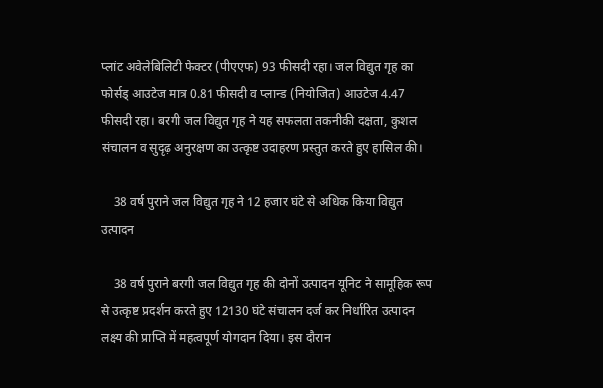प्लांट अवेलेबिलिटी फेक्टर (पीएएफ) 93 फीसदी रहा। जल विद्युत गृह का फोर्सड् आउटेज मात्र 0.81 फीसदी व प्लान्ड (नियोजित) आउटेज 4.47 फीसदी रहा। बरगी जल विद्युत गृह ने यह सफलता तकनीकी दक्षता, कुशल संचालन व सुदृढ़ अनुरक्षण का उत्कृष्ट उदाहरण प्रस्तुत करते हुए हासिल की।

    38 वर्ष पुराने जल विद्युत गृह ने 12 हजार घंटे से अधिक किया विद्युत उत्पादन

    38 वर्ष पुराने बरगी जल विद्युत गृह की दोनों उत्पादन यूनिट ने सामूहिक रूप से उत्कृष्ट प्रदर्शन करते हुए 12130 घंटे संचालन दर्ज कर निर्धारित उत्पादन लक्ष्य की प्राप्ति में महत्वपूर्ण योगदान दिया। इस दौरान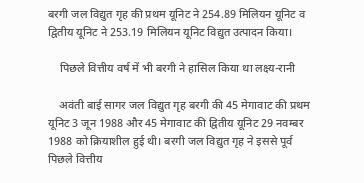बरगी जल विद्युत गृह की प्रथम यूनिट ने 254.89 मिलियन यूनिट व द्वितीय यूनिट ने 253.19 मिलियन यूनिट विद्युत उत्पादन किया।

    पिछले वित्तीय वर्ष में भी बरगी ने हासिल किया था लक्ष्य-रानी

    अवंती बाई सागर जल विद्युत गृह बरगी की 45 मेगावाट की प्रथम यूनिट 3 जून 1988 और 45 मेगावाट की द्वितीय यूनिट 29 नवम्बर 1988 को क्रि‍याशील हुई थी। बरगी जल विद्युत गृह ने इससे पूर्व पिछले वित्तीय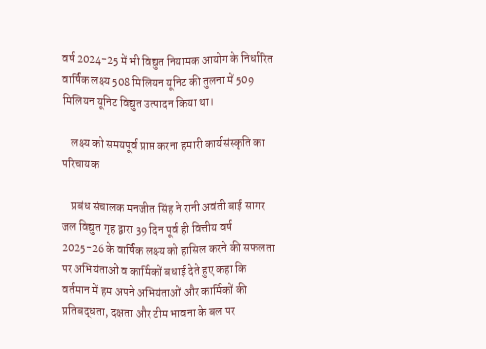वर्ष 2024-25 में भी विद्युत नियामक आयोग के निर्धारित वार्ष‍िक लक्ष्य 508 मिलियन यूनिट की तुलना में 509 मिलियन यूनिट विद्युत उत्पादन किया था।

    लक्ष्य को समयपूर्व प्राप्त करना हमारी कार्यसंस्कृति का परिचायक

    प्रबंध संचालक मनजीत सिंह ने रानी अवंती बाई सागर जल विद्युत गृह द्वारा 39 दिन पूर्व ही वित्तीय वर्ष 2025-26 के वार्ष‍िक लक्ष्य को हासिल करने की सफलता पर अभियंताओं व कार्मिकों बधाई देते हुए कहा कि वर्तमान में हम अपने अभियंताओं और कार्मिकों की प्रतिबद्धता, दक्षता और टीम भावना के बल पर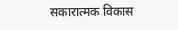सकारात्मक विकास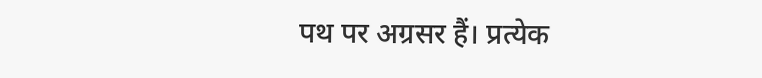पथ पर अग्रसर हैं। प्रत्येक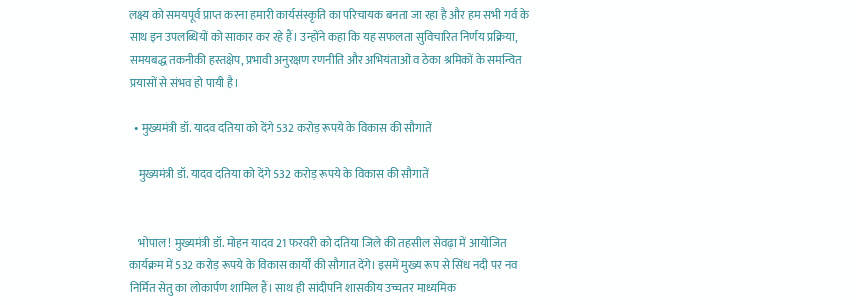लक्ष्य को समयपूर्व प्राप्त करना हमारी कार्यसंस्कृति का परिचायक बनता जा रहा है और हम सभी गर्व के साथ इन उपलब्धियों को साकार कर रहे हैं। उन्होंने कहा कि यह सफलता सुविचारित निर्णय प्रक्रिया, समयबद्ध तकनीकी हस्तक्षेप, प्रभावी अनुरक्षण रणनीति और अभियंताओं व ठेका श्रमिकों के समन्वित प्रयासों से संभव हो पायी है।

  • मुख्यमंत्री डॉ. यादव दतिया को देंगे 532 करोड़ रूपये के विकास की सौगातें

    मुख्यमंत्री डॉ. यादव दतिया को देंगे 532 करोड़ रूपये के विकास की सौगातें


    भोपाल ! मुख्यमंत्री डॉ. मोहन यादव 21 फरवरी को दतिया जिले की तहसील सेवढ़ा में आयोजित कार्यक्रम में 532 करोड़ रूपये के विकास कार्यों की सौगात देंगे। इसमें मुख्य रूप से सिंध नदी पर नव निर्मित सेतु का लोकार्पण शामिल हैं। साथ ही सांदीपनि शासकीय उच्चतर माध्यमिक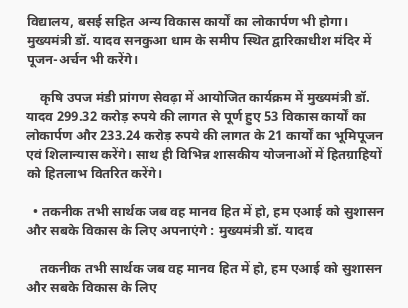विद्यालय, बसई सहित अन्य विकास कार्यों का लोकार्पण भी होगा। मुख्यमंत्री डॉ. यादव सनकुआ धाम के समीप स्थित द्वारिकाधीश मंदिर में पूजन-अर्चन भी करेंगे।

    कृषि उपज मंडी प्रांगण सेवढ़ा में आयोजित कार्यक्रम में मुख्यमंत्री डॉ. यादव 299.32 करोड़ रुपये की लागत से पूर्ण हुए 53 विकास कार्यों का लोकार्पण और 233.24 करोड़ रुपये की लागत के 21 कार्यों का भूमिपूजन एवं शिलान्यास करेंगे। साथ ही विभिन्न शासकीय योजनाओं में हितग्राहियों को हितलाभ वितरित करेंगे।

  • तकनीक तभी सार्थक जब वह मानव हित में हो, हम एआई को सुशासन और सबके विकास के लिए अपनाएंगे : मुख्यमंत्री डॉ. यादव

    तकनीक तभी सार्थक जब वह मानव हित में हो, हम एआई को सुशासन और सबके विकास के लिए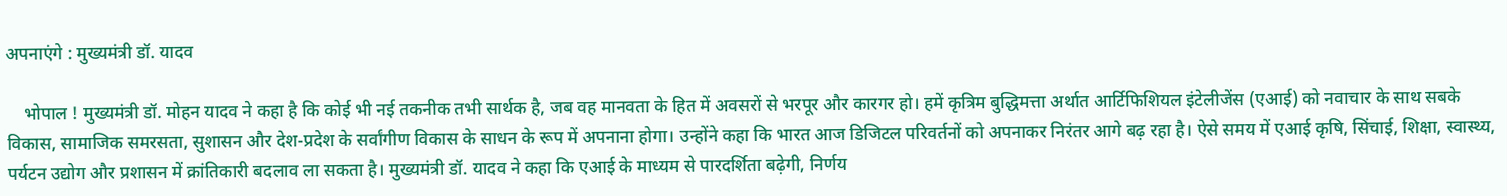अपनाएंगे : मुख्यमंत्री डॉ. यादव

    भोपाल ! मुख्यमंत्री डॉ. मोहन यादव ने कहा है कि कोई भी नई तकनीक तभी सार्थक है, जब वह मानवता के हित में अवसरों से भरपूर और कारगर हो। हमें कृत्रिम बुद्धिमत्ता अर्थात आर्टिफिशियल इंटेलीजेंस (एआई) को नवाचार के साथ सबके विकास, सामाजिक समरसता, सुशासन और देश-प्रदेश के सर्वांगीण विकास के साधन के रूप में अपनाना होगा। उन्होंने कहा कि भारत आज डिजिटल परिवर्तनों को अपनाकर निरंतर आगे बढ़ रहा है। ऐसे समय में एआई कृषि, सिंचाई, शिक्षा, स्वास्थ्य, पर्यटन उद्योग और प्रशासन में क्रांतिकारी बदलाव ला सकता है। मुख्यमंत्री डॉ. यादव ने कहा कि एआई के माध्यम से पारदर्शिता बढ़ेगी, निर्णय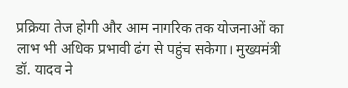प्रक्रिया तेज होगी और आम नागरिक तक योजनाओं का लाभ भी अधिक प्रभावी ढंग से पहुंच सकेगा। मुख्यमंत्री डॉ. यादव ने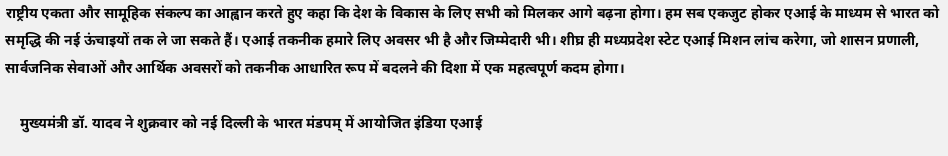राष्ट्रीय एकता और सामूहिक संकल्प का आह्वान करते हुए कहा कि देश के विकास के लिए सभी को मिलकर आगे बढ़ना होगा। हम सब एकजुट होकर एआई के माध्यम से भारत को समृद्धि की नई ऊंचाइयों तक ले जा सकते हैं। एआई तकनीक हमारे लिए अवसर भी है और जिम्मेदारी भी। शीघ्र ही मध्यप्रदेश स्टेट एआई मिशन लांच करेगा, जो शासन प्रणाली, सार्वजनिक सेवाओं और आर्थिक अवसरों को तकनीक आधारित रूप में बदलने की दिशा में एक महत्वपूर्ण कदम होगा।

    मुख्यमंत्री डॉ. यादव ने शुक्रवार को नई दिल्ली के भारत मंडपम् में आयोजित इंडिया एआई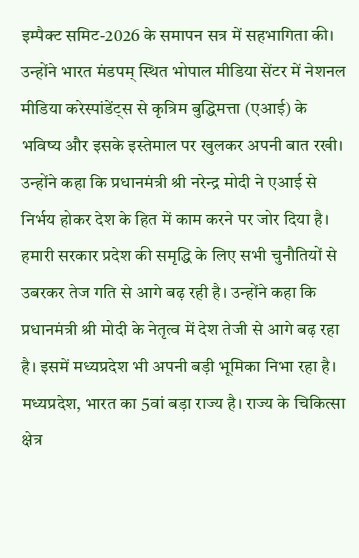इम्पैक्ट समिट-2026 के समापन सत्र में सहभागिता की। उन्होंने भारत मंडपम् स्थित भोपाल मीडिया सेंटर में नेशनल मीडिया करेस्पांडेंट्स से कृत्रिम बुद्धिमत्ता (एआई) के भविष्य और इसके इस्तेमाल पर खुलकर अपनी बात रखी। उन्होंने कहा कि प्रधानमंत्री श्री नरेन्द्र मोदी ने एआई से निर्भय होकर देश के हित में काम करने पर जोर दिया है। हमारी सरकार प्रदेश की समृद्धि के लिए सभी चुनौतियों से उबरकर तेज गति से आगे बढ़ रही है। उन्होंने कहा कि प्रधानमंत्री श्री मोदी के नेतृत्व में देश तेजी से आगे बढ़ रहा है। इसमें मध्यप्रदेश भी अपनी बड़ी भूमिका निभा रहा है। मध्यप्रदेश, भारत का 5वां बड़ा राज्य है। राज्य के चिकित्सा क्षेत्र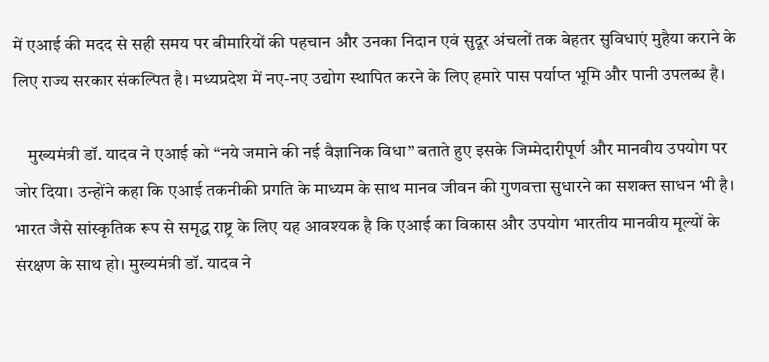में एआई की मदद से सही समय पर बीमारियों की पहचान और उनका निदान एवं सुदूर अंचलों तक बेहतर सुविधाएं मुहैया कराने के लिए राज्य सरकार संकल्पित है। मध्यप्रदेश में नए-नए उद्योग स्थापित करने के लिए हमारे पास पर्याप्त भूमि और पानी उपलब्ध है।

    मुख्यमंत्री डॉ. यादव ने एआई को “नये जमाने की नई वैज्ञानिक विधा” बताते हुए इसके जिम्मेदारीपूर्ण और मानवीय उपयोग पर जोर दिया। उन्होंने कहा कि एआई तकनीकी प्रगति के माध्यम के साथ मानव जीवन की गुणवत्ता सुधारने का सशक्त साधन भी है। भारत जैसे सांस्कृतिक रूप से समृद्ध राष्ट्र के लिए यह आवश्यक है कि एआई का विकास और उपयोग भारतीय मानवीय मूल्यों के संरक्षण के साथ हो। मुख्यमंत्री डॉ. यादव ने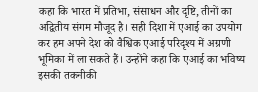कहा कि भारत में प्रतिभा, संसाधन और दृष्टि, तीनों का अद्वितीय संगम मौजूद है। सही दिशा में एआई का उपयोग कर हम अपने देश को वैश्विक एआई परिदृश्य में अग्रणी भूमिका में ला सकते हैं। उन्होंने कहा कि एआई का भविष्य इसकी तकनीकी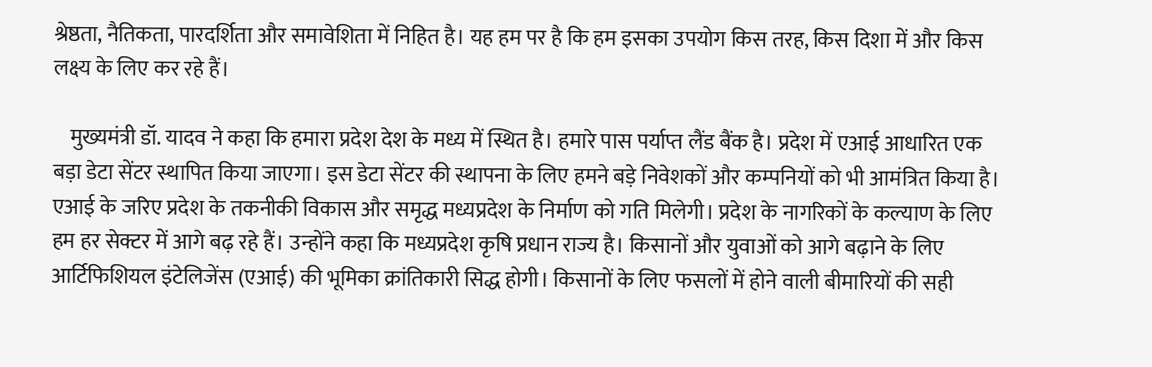श्रेष्ठता, नैतिकता, पारदर्शिता और समावेशिता में निहित है। यह हम पर है कि हम इसका उपयोग किस तरह, किस दिशा में और किस लक्ष्य के लिए कर रहे हैं।

    मुख्यमंत्री डॉ. यादव ने कहा कि हमारा प्रदेश देश के मध्य में स्थित है। हमारे पास पर्याप्त लैंड बैंक है। प्रदेश में एआई आधारित एक बड़ा डेटा सेंटर स्थापित किया जाएगा। इस डेटा सेंटर की स्थापना के लिए हमने बड़े निवेशकों और कम्पनियों को भी आमंत्रित किया है। एआई के जरिए प्रदेश के तकनीकी विकास और समृद्ध मध्यप्रदेश के निर्माण को गति मिलेगी। प्रदेश के नागरिकों के कल्याण के लिए हम हर सेक्टर में आगे बढ़ रहे हैं। उन्होंने कहा कि मध्यप्रदेश कृषि प्रधान राज्य है। किसानों और युवाओं को आगे बढ़ाने के लिए आर्टिफिशियल इंटेलिजेंस (एआई) की भूमिका क्रांतिकारी सिद्ध होगी। किसानों के लिए फसलों में होने वाली बीमारियों की सही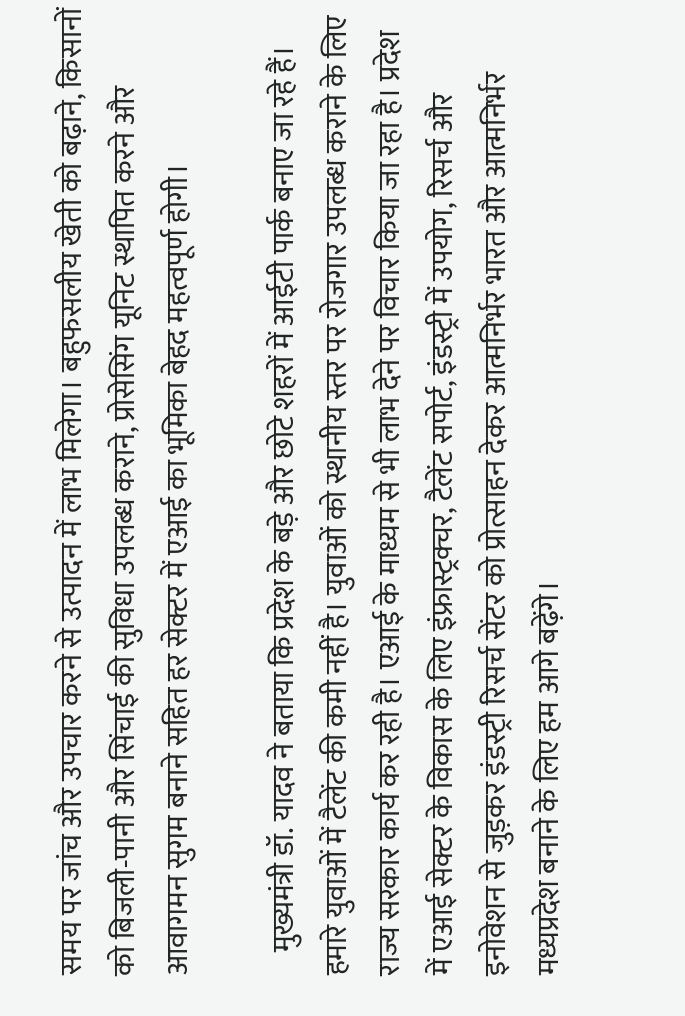समय पर जांच और उपचार करने से उत्पादन में लाभ मिलेगा। बहुफसलीय खेती को बढ़ाने, किसानों को बिजली-पानी और सिंचाई की सुविधा उपलब्ध कराने, प्रोसेसिंग यूनिट स्थापित करने और आवागमन सुगम बनाने सहित हर सेक्टर में एआई का भूमिका बेहद महत्वपूर्ण होगी।

    मुख्यमंत्री डॉ. यादव ने बताया कि प्रदेश के बड़े और छोटे शहरों में आईटी पार्क बनाए जा रहे हैं। हमारे युवाओं में टैलेंट की कमी नहीं है। युवाओं को स्थानीय स्तर पर रोजगार उपलब्ध कराने के लिए राज्य सरकार कार्य कर रही है। एआई के माध्यम से भी लाभ देने पर विचार किया जा रहा है। प्रदेश में एआई सेक्टर के विकास के लिए इंफ्रास्ट्रक्चर, टैलेंट सपोर्ट, इंडस्ट्री में उपयोग, रिसर्च और इनोवेशन से जुड़कर इंडस्ट्री रिसर्च सेंटर को प्रोत्साहन देकर आत्मनिर्भर भारत और आत्मनिर्भर मध्यप्रदेश बनाने के लिए हम आगे बढ़ेंगे।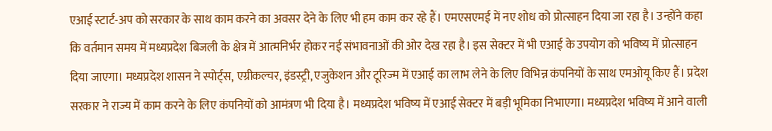एआई स्टार्ट-अप को सरकार के साथ काम करने का अवसर देने के लिए भी हम काम कर रहे हैं। एमएसएमई में नए शोध को प्रोत्साहन दिया जा रहा है। उन्होंने कहा कि वर्तमान समय में मध्यप्रदेश बिजली के क्षेत्र में आत्मनिर्भर होकर नई संभावनाओं की ओर देख रहा है। इस सेक्टर में भी एआई के उपयोग को भविष्य में प्रोत्साहन दिया जाएगा। मध्यप्रदेश शासन ने स्पोर्ट्स, एग्रीकल्चर, इंडस्ट्री, एजुकेशन और टूरिज्म में एआई का लाभ लेने के लिए विभिन्न कंपनियों के साथ एमओयू किए हैं। प्रदेश सरकार ने राज्य में काम करने के लिए कंपनियों को आमंत्रण भी दिया है। मध्यप्रदेश भविष्य में एआई सेक्टर में बड़ी भूमिका निभाएगा। मध्यप्रदेश भविष्य में आने वाली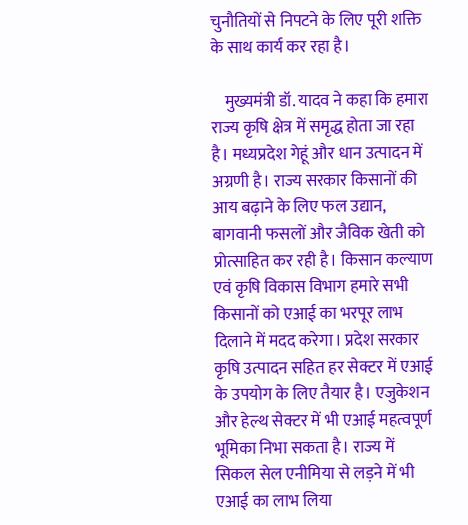चुनौतियों से निपटने के लिए पूरी शक्ति के साथ कार्य कर रहा है।

    मुख्यमंत्री डॉ. यादव ने कहा कि हमारा राज्य कृषि क्षेत्र में समृद्ध होता जा रहा है। मध्यप्रदेश गेहूं और धान उत्पादन में अग्रणी है। राज्य सरकार किसानों की आय बढ़ाने के लिए फल उद्यान, बागवानी फसलों और जैविक खेती को प्रोत्साहित कर रही है। किसान कल्याण एवं कृषि विकास विभाग हमारे सभी किसानों को एआई का भरपूर लाभ दिलाने में मदद करेगा। प्रदेश सरकार कृषि उत्पादन सहित हर सेक्टर में एआई के उपयोग के लिए तैयार है। एजुकेशन और हेल्थ सेक्टर में भी एआई महत्वपूर्ण भूमिका निभा सकता है। राज्य में सिकल सेल एनीमिया से लड़ने में भी एआई का लाभ लिया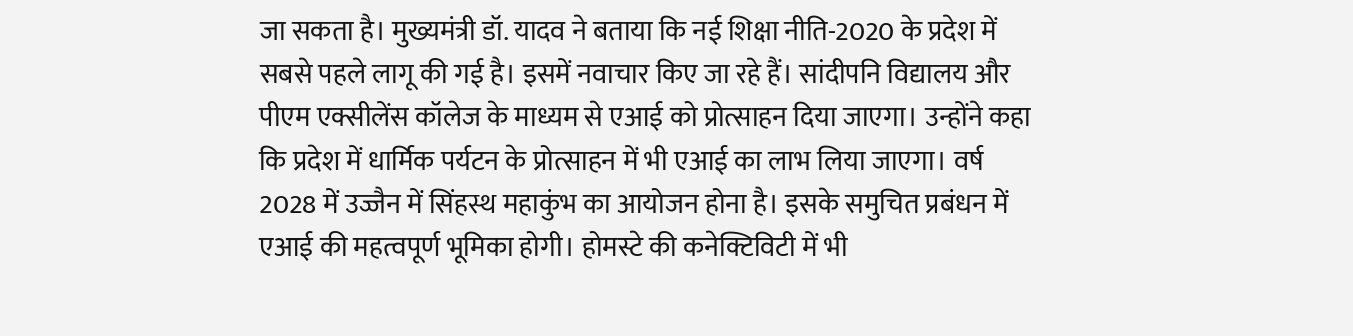जा सकता है। मुख्यमंत्री डॉ. यादव ने बताया कि नई शिक्षा नीति-2020 के प्रदेश में सबसे पहले लागू की गई है। इसमें नवाचार किए जा रहे हैं। सांदीपनि विद्यालय और पीएम एक्सीलेंस कॉलेज के माध्यम से एआई को प्रोत्साहन दिया जाएगा। उन्होंने कहा कि प्रदेश में धार्मिक पर्यटन के प्रोत्साहन में भी एआई का लाभ लिया जाएगा। वर्ष 2028 में उज्जैन में सिंहस्थ महाकुंभ का आयोजन होना है। इसके समुचित प्रबंधन में एआई की महत्वपूर्ण भूमिका होगी। होमस्टे की कनेक्टिविटी में भी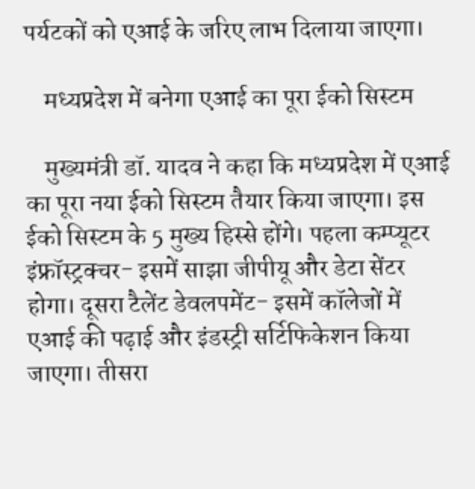पर्यटकों को एआई के जरिए लाभ दिलाया जाएगा।

    मध्यप्रदेश में बनेगा एआई का पूरा ईको सिस्टम

    मुख्यमंत्री डॉ. यादव ने कहा कि मध्यप्रदेश में एआई का पूरा नया ईको सिस्टम तैयार किया जाएगा। इस ईको सिस्टम के 5 मुख्य हिस्से होंगे। पहला कम्प्यूटर इंफ्रॉस्ट्रक्चर- इसमें साझा जीपीयू और डेटा सेंटर होगा। दूसरा टैलेंट डेवलपमेंट- इसमें कॉलेजों में एआई की पढ़ाई और इंडस्ट्री सर्टिफिकेशन किया जाएगा। तीसरा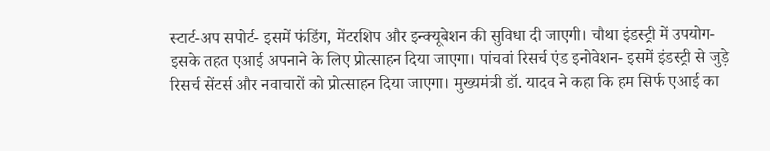स्टार्ट-अप सपोर्ट- इसमें फंडिंग, मेंटरशिप और इन्क्यूबेशन की सुविधा दी जाएगी। चौथा इंडस्ट्री में उपयोग- इसके तहत एआई अपनाने के लिए प्रोत्साहन दिया जाएगा। पांचवां रिसर्च एंड इनोवेशन- इसमें इंडस्ट्री से जुड़े रिसर्च सेंटर्स और नवाचारों को प्रोत्साहन दिया जाएगा। मुख्यमंत्री डॉ. यादव ने कहा कि हम सिर्फ एआई का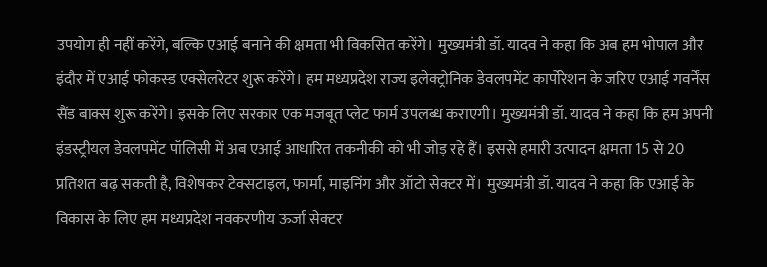उपयोग ही नहीं करेंगे, बल्कि एआई बनाने की क्षमता भी विकसित करेंगे। मुख्यमंत्री डॉ. यादव ने कहा कि अब हम भोपाल और इंदौर में एआई फोकस्ड एक्सेलरेटर शुरू करेंगे। हम मध्यप्रदेश राज्य इलेक्ट्रोनिक डेवलपमेंट कार्पोरेशन के जरिए एआई गवर्नेंस सैंड बाक्स शुरू करेंगे। इसके लिए सरकार एक मजबूत प्लेट फार्म उपलब्ध कराएगी। मुख्यमंत्री डॉ. यादव ने कहा कि हम अपनी इंडस्ट्रीयल डेवलपमेंट पॉलिसी में अब एआई आधारित तकनीकी को भी जोड़ रहे हैं। इससे हमारी उत्पादन क्षमता 15 से 20 प्रतिशत बढ़ सकती है, विशेषकर टेक्सटाइल, फार्मा, माइनिंग और ऑटो सेक्टर में। मुख्यमंत्री डॉ. यादव ने कहा कि एआई के विकास के लिए हम मध्यप्रदेश नवकरणीय ऊर्जा सेक्टर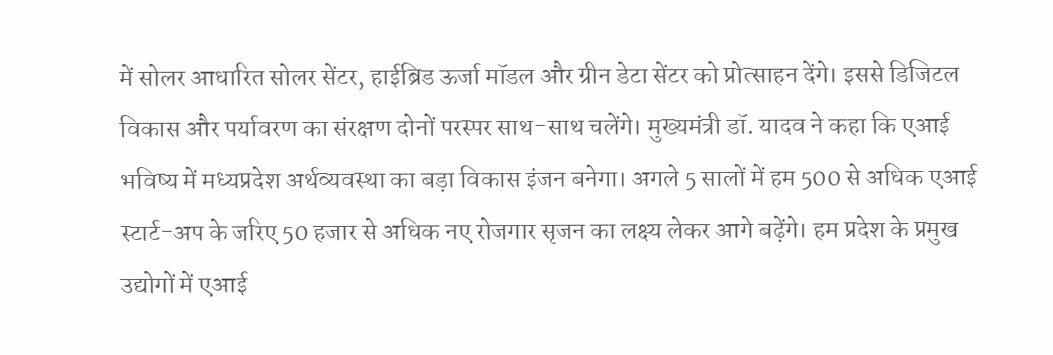में सोलर आधारित सोलर सेंटर, हाईब्रिड ऊर्जा मॉडल और ग्रीन डेटा सेंटर को प्रोत्साहन देंगे। इससे डिजिटल विकास और पर्यावरण का संरक्षण दोनों परस्पर साथ-साथ चलेंगे। मुख्यमंत्री डॉ. यादव ने कहा कि एआई भविष्य में मध्यप्रदेश अर्थव्यवस्था का बड़ा विकास इंजन बनेगा। अगले 5 सालों में हम 500 से अधिक एआई स्टार्ट-अप के जरिए 50 हजार से अधिक नए रोजगार सृजन का लक्ष्य लेकर आगे बढ़ेंगे। हम प्रदेश के प्रमुख उद्योगों में एआई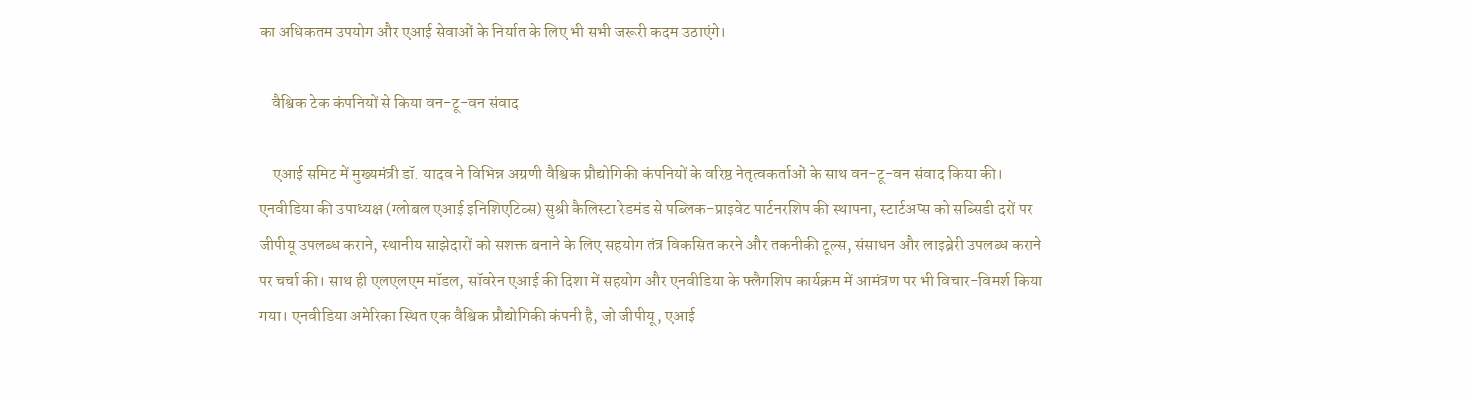का अधिकतम उपयोग और एआई सेवाओं के निर्यात के लिए भी सभी जरूरी कदम उठाएंगे।

    वैश्विक टेक कंपनियों से किया वन-टू-वन संवाद

    एआई समिट में मुख्यमंत्री डॉ. यादव ने विभिन्न अग्रणी वैश्विक प्रौद्योगिकी कंपनियों के वरिष्ठ नेतृत्वकर्ताओं के साथ वन-टू-वन संवाद किया की। एनवीडिया की उपाध्यक्ष (ग्लोबल एआई इनिशिएटिव्स) सुश्री कैलिस्टा रेडमंड से पब्लिक-प्राइवेट पार्टनरशिप की स्थापना, स्टार्टअप्स को सब्सिडी दरों पर जीपीयू उपलब्ध कराने, स्थानीय साझेदारों को सशक्त बनाने के लिए सहयोग तंत्र विकसित करने और तकनीकी टूल्स, संसाधन और लाइब्रेरी उपलब्ध कराने पर चर्चा की। साथ ही एलएलएम मॉडल, सॉवरेन एआई की दिशा में सहयोग और एनवीडिया के फ्लैगशिप कार्यक्रम में आमंत्रण पर भी विचार-विमर्श किया गया। एनवीडिया अमेरिका स्थित एक वैश्विक प्रौद्योगिकी कंपनी है, जो जीपीयू, एआई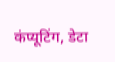कंप्यूटिंग, डेटा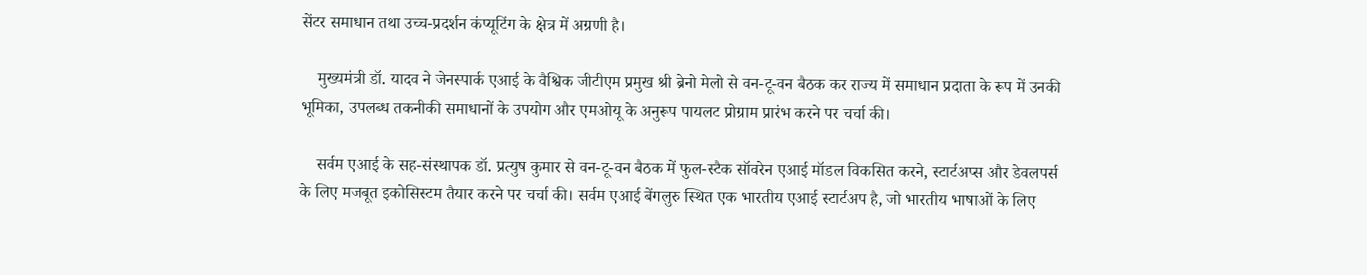सेंटर समाधान तथा उच्च-प्रदर्शन कंप्यूटिंग के क्षेत्र में अग्रणी है।

    मुख्यमंत्री डॉ. यादव ने जेनस्पार्क एआई के वैश्विक जीटीएम प्रमुख श्री ब्रेनो मेलो से वन-टू-वन बैठक कर राज्य में समाधान प्रदाता के रूप में उनकी भूमिका, उपलब्ध तकनीकी समाधानों के उपयोग और एमओयू के अनुरूप पायलट प्रोग्राम प्रारंभ करने पर चर्चा की।

    सर्वम एआई के सह-संस्थापक डॉ. प्रत्युष कुमार से वन-टू-वन बैठक में फुल-स्टैक सॉवरेन एआई मॉडल विकसित करने, स्टार्टअप्स और डेवलपर्स के लिए मजबूत इकोसिस्टम तैयार करने पर चर्चा की। सर्वम एआई बेंगलुरु स्थित एक भारतीय एआई स्टार्टअप है, जो भारतीय भाषाओं के लिए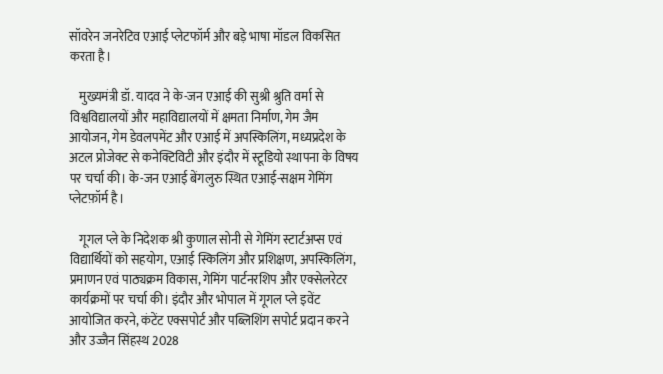सॉवरेन जनरेटिव एआई प्लेटफॉर्म और बड़े भाषा मॉडल विकसित करता है।

    मुख्यमंत्री डॉ. यादव ने के-जन एआई की सुश्री श्रुति वर्मा से विश्वविद्यालयों और महाविद्यालयों में क्षमता निर्माण, गेम जैम आयोजन, गेम डेवलपमेंट और एआई में अपस्किलिंग, मध्यप्रदेश के अटल प्रोजेक्ट से कनेक्टिविटी और इंदौर में स्टूडियो स्थापना के विषय पर चर्चा की। के-जन एआई बेंगलुरु स्थित एआई-सक्षम गेमिंग प्लेटफ़ॉर्म है।

    गूगल प्ले के निदेशक श्री कुणाल सोनी से गेमिंग स्टार्टअप्स एवं विद्यार्थियों को सहयोग, एआई स्किलिंग और प्रशिक्षण, अपस्किलिंग, प्रमाणन एवं पाठ्यक्रम विकास, गेमिंग पार्टनरशिप और एक्सेलरेटर कार्यक्रमों पर चर्चा की। इंदौर और भोपाल में गूगल प्ले इवेंट आयोजित करने, कंटेंट एक्सपोर्ट और पब्लिशिंग सपोर्ट प्रदान करने और उज्जैन सिंहस्थ 2028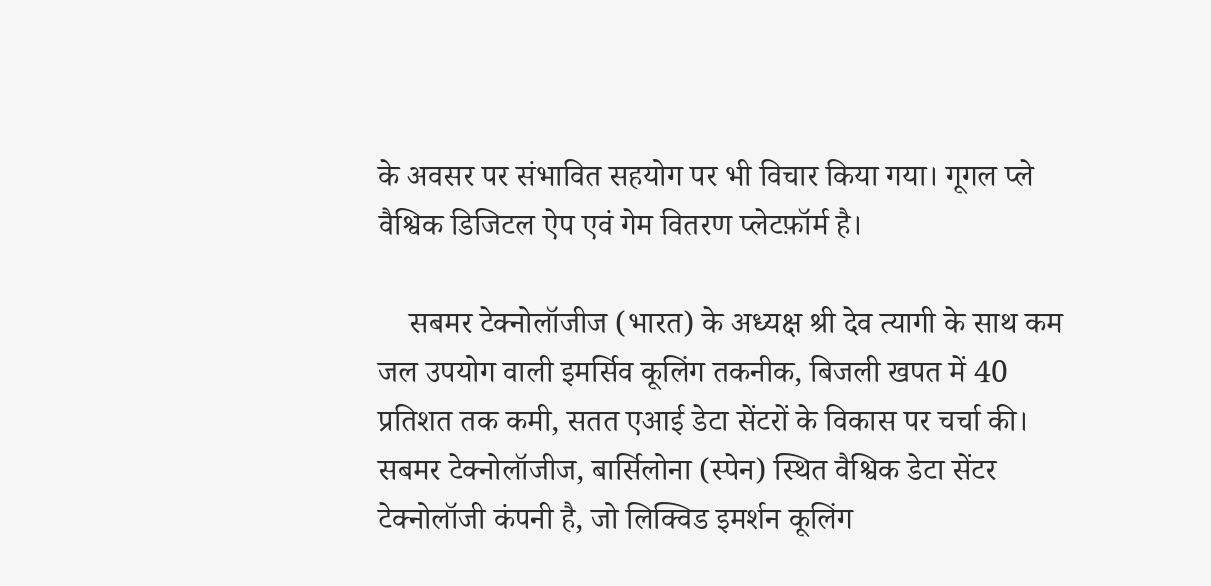के अवसर पर संभावित सहयोग पर भी विचार किया गया। गूगल प्ले वैश्विक डिजिटल ऐप एवं गेम वितरण प्लेटफ़ॉर्म है।

    सबमर टेक्नोलॉजीज (भारत) के अध्यक्ष श्री देव त्यागी के साथ कम जल उपयोग वाली इमर्सिव कूलिंग तकनीक, बिजली खपत में 40 प्रतिशत तक कमी, सतत एआई डेटा सेंटरों के विकास पर चर्चा की। सबमर टेक्नोलॉजीज, बार्सिलोना (स्पेन) स्थित वैश्विक डेटा सेंटर टेक्नोलॉजी कंपनी है, जो लिक्विड इमर्शन कूलिंग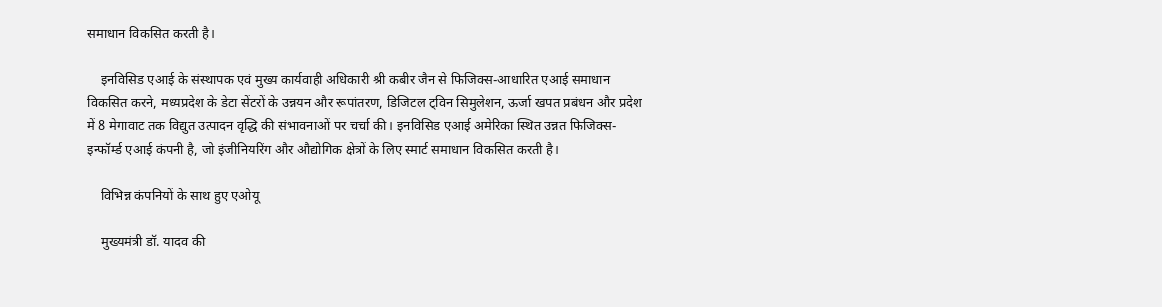समाधान विकसित करती है।

    इनविसिड एआई के संस्थापक एवं मुख्य कार्यवाही अधिकारी श्री कबीर जैन से फिजिक्स-आधारित एआई समाधान विकसित करने, मध्यप्रदेश के डेटा सेंटरों के उन्नयन और रूपांतरण, डिजिटल ट्विन सिमुलेशन, ऊर्जा खपत प्रबंधन और प्रदेश में 8 मेगावाट तक विद्युत उत्पादन वृद्धि की संभावनाओं पर चर्चा की। इनविसिड एआई अमेरिका स्थित उन्नत फिजिक्स-इन्फॉर्म्ड एआई कंपनी है, जो इंजीनियरिंग और औद्योगिक क्षेत्रों के लिए स्मार्ट समाधान विकसित करती है।

    विभिन्न कंपनियों के साथ हुए एओयू

    मुख्यमंत्री डॉ. यादव की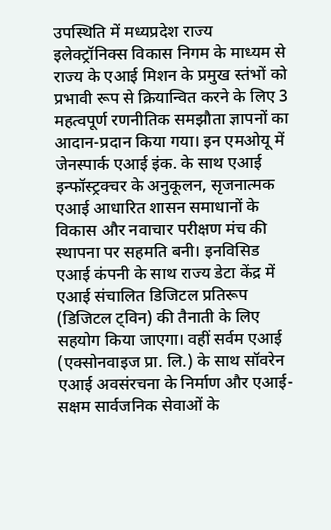उपस्थिति में मध्यप्रदेश राज्य इलेक्ट्रॉनिक्स विकास निगम के माध्यम से राज्य के एआई मिशन के प्रमुख स्तंभों को प्रभावी रूप से क्रियान्वित करने के लिए 3 महत्वपूर्ण रणनीतिक समझौता ज्ञापनों का आदान-प्रदान किया गया। इन एमओयू में जेनस्पार्क एआई इंक. के साथ एआई इन्फॉस्ट्रक्चर के अनुकूलन, सृजनात्मक एआई आधारित शासन समाधानों के विकास और नवाचार परीक्षण मंच की स्थापना पर सहमति बनी। इनविसिड एआई कंपनी के साथ राज्य डेटा केंद्र में एआई संचालित डिजिटल प्रतिरूप (डिजिटल ट्विन) की तैनाती के लिए सहयोग किया जाएगा। वहीं सर्वम एआई (एक्सोनवाइज प्रा. लि.) के साथ सॉवरेन एआई अवसंरचना के निर्माण और एआई-सक्षम सार्वजनिक सेवाओं के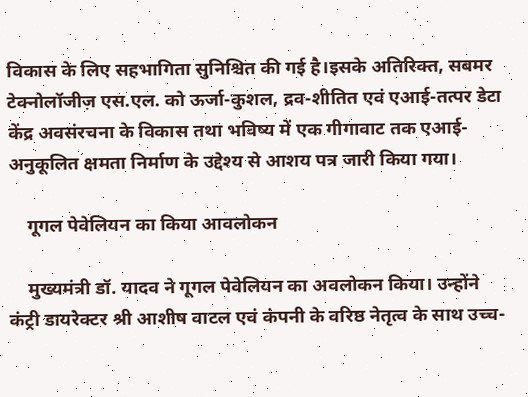विकास के लिए सहभागिता सुनिश्चित की गई है।इसके अतिरिक्त, सबमर टेक्नोलॉजीज़ एस.एल. को ऊर्जा-कुशल, द्रव-शीतित एवं एआई-तत्पर डेटा केंद्र अवसंरचना के विकास तथा भविष्य में एक गीगावाट तक एआई-अनुकूलित क्षमता निर्माण के उद्देश्य से आशय पत्र जारी किया गया।

    गूगल पेवेलियन का किया आवलोकन

    मुख्यमंत्री डॉ. यादव ने गूगल पेवेलियन का अवलोकन किया। उन्होंने कंट्री डायरेक्टर श्री आशीष वाटल एवं कंपनी के वरिष्ठ नेतृत्व के साथ उच्च-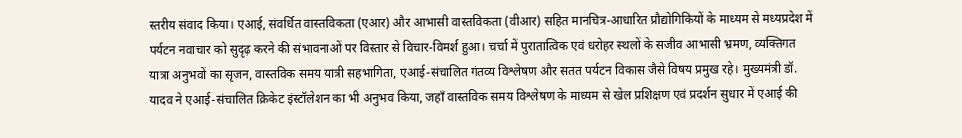स्तरीय संवाद किया। एआई, संवर्धित वास्तविकता (एआर) और आभासी वास्तविकता (वीआर) सहित मानचित्र-आधारित प्रौद्योगिकियों के माध्यम से मध्यप्रदेश में पर्यटन नवाचार को सुदृढ़ करने की संभावनाओं पर विस्तार से विचार-विमर्श हुआ। चर्चा में पुरातात्विक एवं धरोहर स्थलों के सजीव आभासी भ्रमण, व्यक्तिगत यात्रा अनुभवों का सृजन, वास्तविक समय यात्री सहभागिता, एआई-संचालित गंतव्य विश्लेषण और सतत पर्यटन विकास जैसे विषय प्रमुख रहे। मुख्यमंत्री डॉ. यादव ने एआई-संचालित क्रिकेट इंस्टॉलेशन का भी अनुभव किया, जहाँ वास्तविक समय विश्लेषण के माध्यम से खेल प्रशिक्षण एवं प्रदर्शन सुधार में एआई की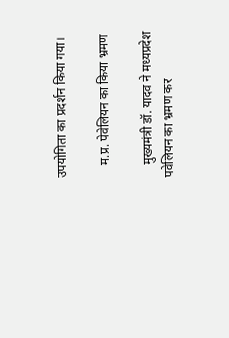उपयोगिता का प्रदर्शन किया गया।

    म.प्र. पेवेलियन का किया भ्रमण

    मुख्यमंत्री डॉ. यादव ने मध्यप्रदेश पवेलियन का भ्रमण कर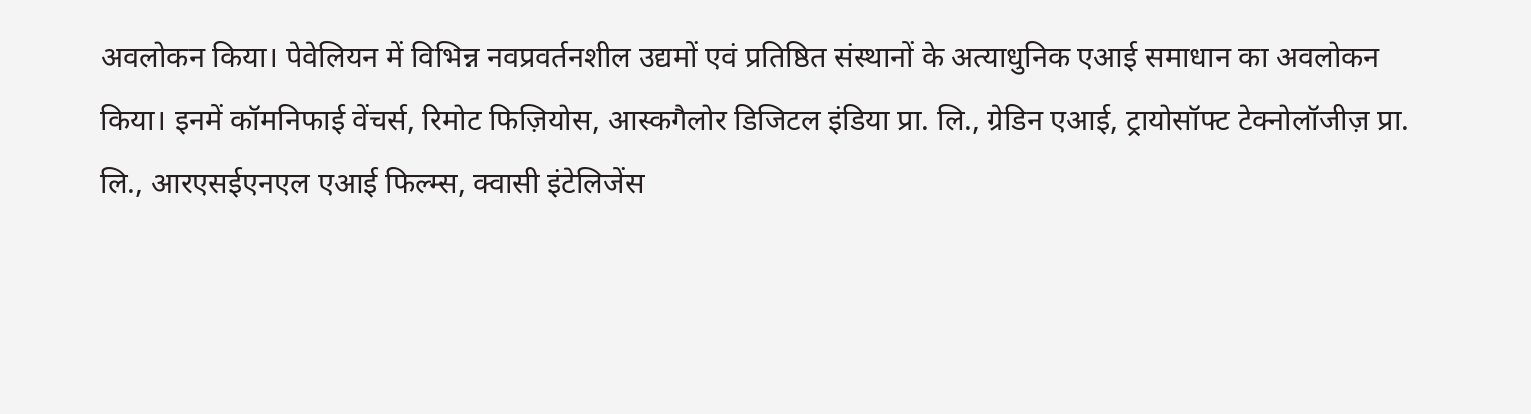अवलोकन किया। पेवेलियन में विभिन्न नवप्रवर्तनशील उद्यमों एवं प्रतिष्ठित संस्थानों के अत्याधुनिक एआई समाधान का अवलोकन किया। इनमें कॉमनिफाई वेंचर्स, रिमोट फिज़ियोस, आस्कगैलोर डिजिटल इंडिया प्रा. लि., ग्रेडिन एआई, ट्रायोसॉफ्ट टेक्नोलॉजीज़ प्रा. लि., आरएसईएनएल एआई फिल्म्स, क्वासी इंटेलिजेंस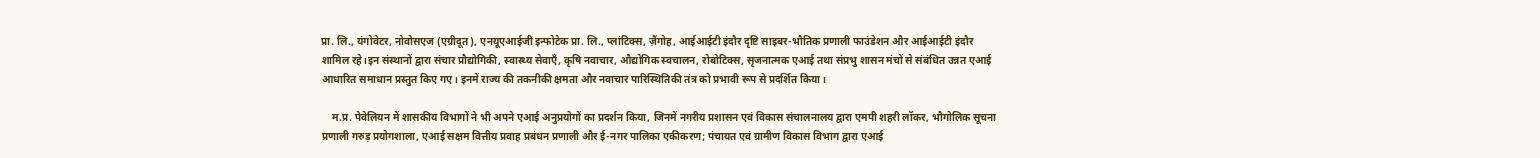प्रा. लि., यंगोवेटर, नोवोसएज (एग्रीदूत), एनयूएआईजी इन्फोटेक प्रा. लि., प्लांटिक्स, ज़ैंगोह, आईआईटी इंदौर दृष्टि साइबर-भौतिक प्रणाली फाउंडेशन और आईआईटी इंदौर शामिल रहे।इन संस्थानों द्वारा संचार प्रौद्योगिकी, स्वास्थ्य सेवाएँ, कृषि नवाचार, औद्योगिक स्वचालन, रोबोटिक्स, सृजनात्मक एआई तथा संप्रभु शासन मंचों से संबंधित उन्नत एआई आधारित समाधान प्रस्तुत किए गए। इनमें राज्य की तकनीकी क्षमता और नवाचार पारिस्थितिकी तंत्र को प्रभावी रूप से प्रदर्शित किया।

    म.प्र. पेवेलियन में शासकीय विभागों ने भी अपने एआई अनुप्रयोगों का प्रदर्शन किया, जिनमें नगरीय प्रशासन एवं विकास संचालनालय द्वारा एमपी शहरी लॉकर, भौगोलिक सूचना प्रणाली गरुड़ प्रयोगशाला, एआई सक्षम वित्तीय प्रवाह प्रबंधन प्रणाली और ई-नगर पालिका एकीकरण; पंचायत एवं ग्रामीण विकास विभाग द्वारा एआई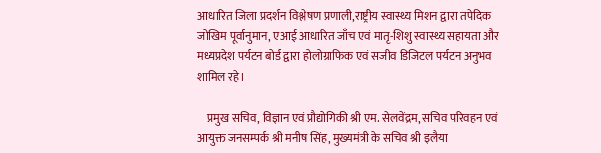आधारित जिला प्रदर्शन विश्लेषण प्रणाली,राष्ट्रीय स्वास्थ्य मिशन द्वारा तपेदिक जोखिम पूर्वानुमान, एआई आधारित जाँच एवं मातृ-शिशु स्वास्थ्य सहायता और मध्यप्रदेश पर्यटन बोर्ड द्वारा होलोग्राफिक एवं सजीव डिजिटल पर्यटन अनुभव शामिल रहे।

    प्रमुख सचिव, विज्ञान एवं प्रौद्योगिकी श्री एम. सेलवेंद्रम, सचिव परिवहन एवं आयुक्त जनसम्पर्क श्री मनीष सिंह, मुख्यमंत्री के सचिव श्री इलैया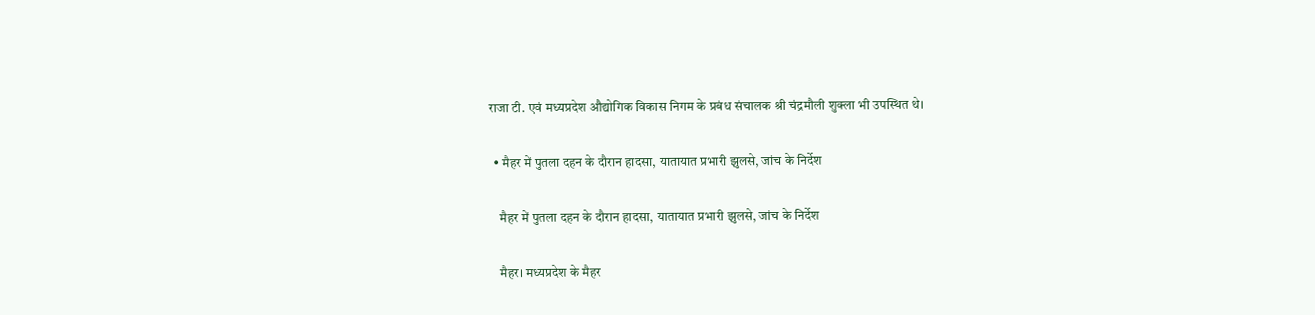राजा टी. एवं मध्यप्रदेश औद्योगिक विकास निगम के प्रबंध संचालक श्री चंद्रमौली शुक्ला भी उपस्थित थे।

  • मैहर में पुतला दहन के दौरान हादसा, यातायात प्रभारी झुलसे, जांच के निर्देश

    मैहर में पुतला दहन के दौरान हादसा, यातायात प्रभारी झुलसे, जांच के निर्देश

    मैहर। मध्‍यप्रदेश के मैहर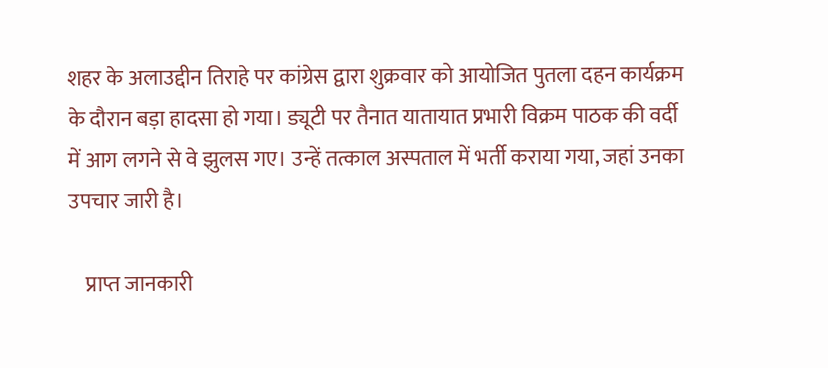शहर के अलाउद्दीन तिराहे पर कांग्रेस द्वारा शुक्रवार को आयोजित पुतला दहन कार्यक्रम के दौरान बड़ा हादसा हो गया। ड्यूटी पर तैनात यातायात प्रभारी विक्रम पाठक की वर्दी में आग लगने से वे झुलस गए। उन्हें तत्काल अस्पताल में भर्ती कराया गया, जहां उनका उपचार जारी है।

    प्राप्त जानकारी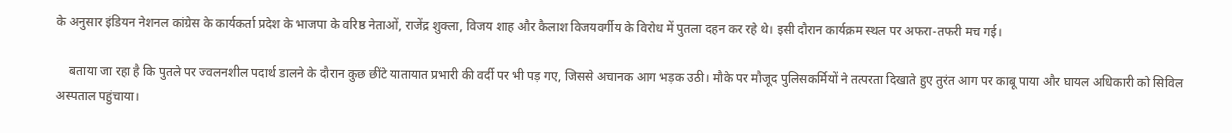के अनुसार इंडियन नेशनल कांग्रेस के कार्यकर्ता प्रदेश के भाजपा के वरिष्ठ नेताओं, राजेंद्र शुक्ला, विजय शाह और कैलाश विजयवर्गीय के विरोध में पुतला दहन कर रहे थे। इसी दौरान कार्यक्रम स्थल पर अफरा-तफरी मच गई।

    बताया जा रहा है कि पुतले पर ज्वलनशील पदार्थ डालने के दौरान कुछ छींटे यातायात प्रभारी की वर्दी पर भी पड़ गए, जिससे अचानक आग भड़क उठी। मौके पर मौजूद पुलिसकर्मियों ने तत्परता दिखाते हुए तुरंत आग पर काबू पाया और घायल अधिकारी को सिविल अस्पताल पहुंचाया।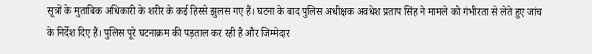सूत्रों के मुताबिक अधिकारी के शरीर के कई हिस्से झुलस गए हैं। घटना के बाद पुलिस अधीक्षक अवधेश प्रताप सिंह ने मामले को गंभीरता से लेते हुए जांच के निर्देश दिए हैं। पुलिस पूरे घटनाक्रम की पड़ताल कर रही है और जिम्मेदार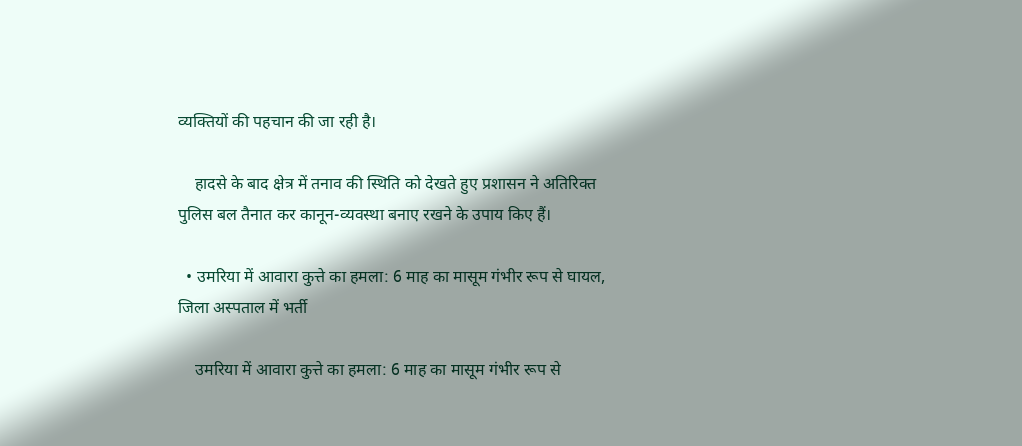व्यक्तियों की पहचान की जा रही है।

    हादसे के बाद क्षेत्र में तनाव की स्थिति को देखते हुए प्रशासन ने अतिरिक्त पुलिस बल तैनात कर कानून-व्यवस्था बनाए रखने के उपाय किए हैं।

  • उमरिया में आवारा कुत्ते का हमला: 6 माह का मासूम गंभीर रूप से घायल, जिला अस्पताल में भर्ती

    उमरिया में आवारा कुत्ते का हमला: 6 माह का मासूम गंभीर रूप से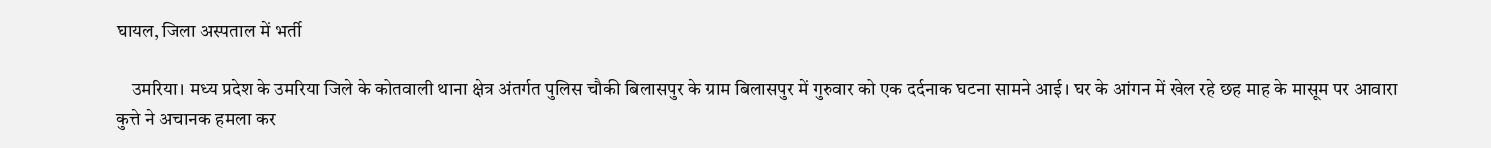घायल, जिला अस्पताल में भर्ती

    उमरिया। मध्‍य प्रदेश के उमरिया जिले के कोतवाली थाना क्षेत्र अंतर्गत पुलिस चौकी बिलासपुर के ग्राम बिलासपुर में गुरुवार को एक दर्दनाक घटना सामने आई। घर के आंगन में खेल रहे छह माह के मासूम पर आवारा कुत्ते ने अचानक हमला कर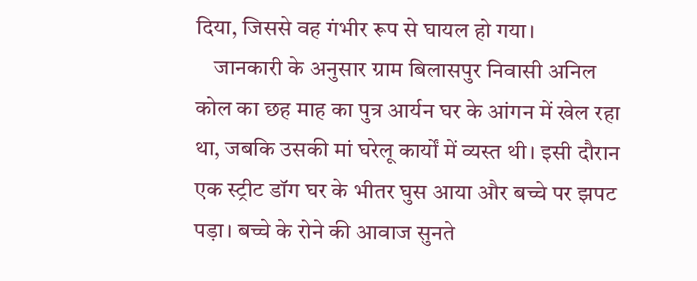दिया, जिससे वह गंभीर रूप से घायल हो गया।
    जानकारी के अनुसार ग्राम बिलासपुर निवासी अनिल कोल का छह माह का पुत्र आर्यन घर के आंगन में खेल रहा था, जबकि उसकी मां घरेलू कार्यों में व्यस्त थी। इसी दौरान एक स्ट्रीट डॉग घर के भीतर घुस आया और बच्चे पर झपट पड़ा। बच्चे के रोने की आवाज सुनते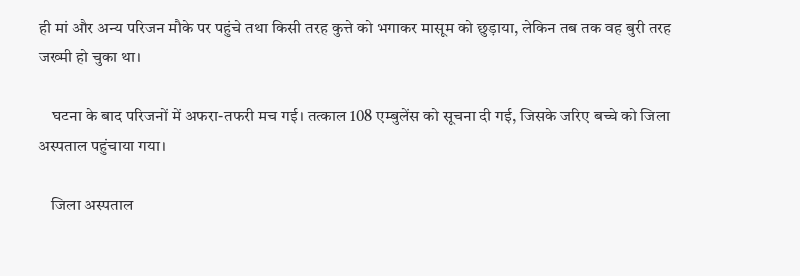ही मां और अन्य परिजन मौके पर पहुंचे तथा किसी तरह कुत्ते को भगाकर मासूम को छुड़ाया, लेकिन तब तक वह बुरी तरह जख्मी हो चुका था।

    घटना के बाद परिजनों में अफरा-तफरी मच गई। तत्काल 108 एम्बुलेंस को सूचना दी गई, जिसके जरिए बच्चे को जिला अस्पताल पहुंचाया गया।

    जिला अस्पताल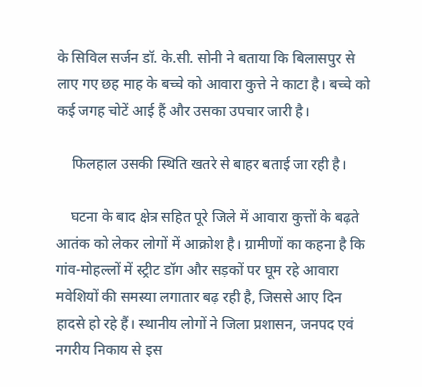के सिविल सर्जन डॉ. के.सी. सोनी ने बताया कि बिलासपुर से लाए गए छह माह के बच्चे को आवारा कुत्ते ने काटा है। बच्चे को कई जगह चोटें आई हैं और उसका उपचार जारी है।

    फिलहाल उसकी स्थिति खतरे से बाहर बताई जा रही है।

    घटना के बाद क्षेत्र सहित पूरे जिले में आवारा कुत्तों के बढ़ते आतंक को लेकर लोगों में आक्रोश है। ग्रामीणों का कहना है कि गांव-मोहल्लों में स्ट्रीट डॉग और सड़कों पर घूम रहे आवारा मवेशियों की समस्या लगातार बढ़ रही है, जिससे आए दिन हादसे हो रहे हैं। स्थानीय लोगों ने जिला प्रशासन, जनपद एवं नगरीय निकाय से इस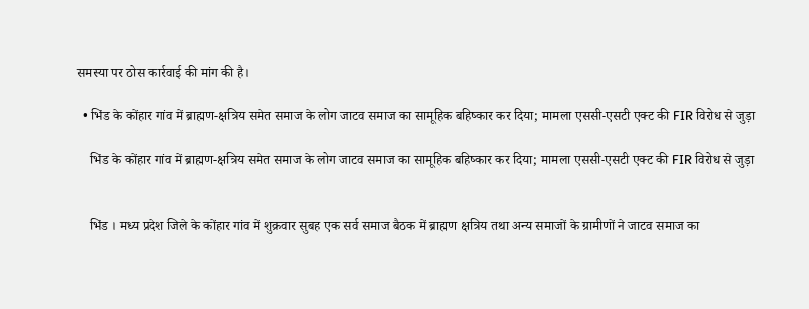समस्या पर ठोस कार्रवाई की मांग की है।

  • भिंड के कोंहार गांव में ब्राह्मण-क्षत्रिय समेत समाज के लोग जाटव समाज का सामूहिक बहिष्कार कर दिया; मामला एससी-एसटी एक्ट की FIR विरोध से जुड़ा

    भिंड के कोंहार गांव में ब्राह्मण-क्षत्रिय समेत समाज के लोग जाटव समाज का सामूहिक बहिष्कार कर दिया; मामला एससी-एसटी एक्ट की FIR विरोध से जुड़ा


    भिंड । मध्य प्रदेश जिले के कोंहार गांव में शुक्रवार सुबह एक सर्व समाज बैठक में ब्राह्मण क्षत्रिय तथा अन्य समाजों के ग्रामीणों ने जाटव समाज का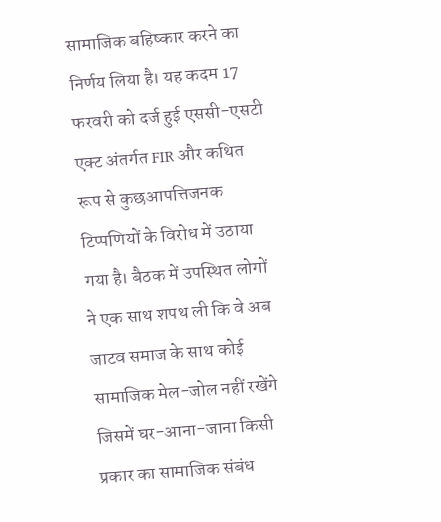सामाजिक बहिष्कार करने का निर्णय लिया है। यह कदम 17 फरवरी को दर्ज हुई एससी-एसटी एक्ट अंतर्गत FIR और कथित रूप से कुछआपत्तिजनक टिप्पणियों के विरोध में उठाया गया है। बैठक में उपस्थित लोगों ने एक साथ शपथ ली कि वे अब जाटव समाज के साथ कोई सामाजिक मेल-जोल नहीं रखेंगे जिसमें घर-आना-जाना किसी प्रकार का सामाजिक संबंध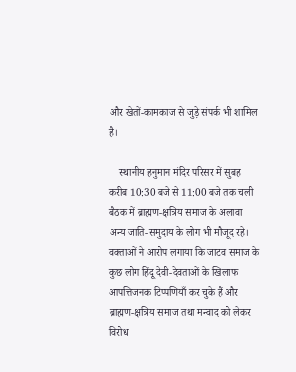और खेतों-कामकाज से जुड़े संपर्क भी शामिल है।

    स्थानीय हनुमान मंदिर परिसर में सुबह करीब 10:30 बजे से 11:00 बजे तक चली बैठक में ब्राह्मण-क्षत्रिय समाज के अलावा अन्य जाति-समुदाय के लोग भी मौजूद रहे। वक्ताओं ने आरोप लगाया कि जाटव समाज के कुछ लोग हिंदू देवी-देवताओं के खिलाफ आपत्तिजनक टिप्पणियाँ कर चुके हैं और ब्राह्मण-क्षत्रिय समाज तथा मन्वाद को लेकर विरोध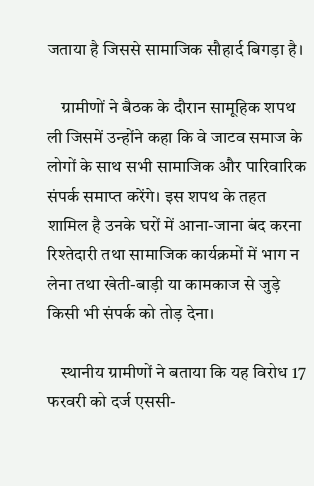जताया है जिससे सामाजिक सौहार्द बिगड़ा है।

    ग्रामीणों ने बैठक के दौरान सामूहिक शपथ ली जिसमें उन्होंने कहा कि वे जाटव समाज के लोगों के साथ सभी सामाजिक और पारिवारिक संपर्क समाप्त करेंगे। इस शपथ के तहत शामिल है उनके घरों में आना-जाना बंद करना रिश्तेदारी तथा सामाजिक कार्यक्रमों में भाग न लेना तथा खेती-बाड़ी या कामकाज से जुड़े किसी भी संपर्क को तोड़ देना।

    स्थानीय ग्रामीणों ने बताया कि यह विरोध 17 फरवरी को दर्ज एससी-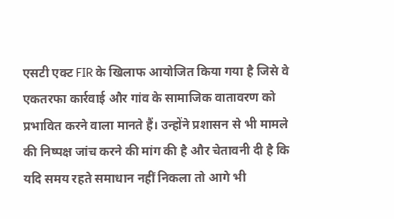एसटी एक्ट FIR के खिलाफ आयोजित किया गया है जिसे वे एकतरफा कार्रवाई और गांव के सामाजिक वातावरण को प्रभावित करने वाला मानते हैं। उन्होंने प्रशासन से भी मामले की निष्पक्ष जांच करने की मांग की है और चेतावनी दी है कि यदि समय रहते समाधान नहीं निकला तो आगे भी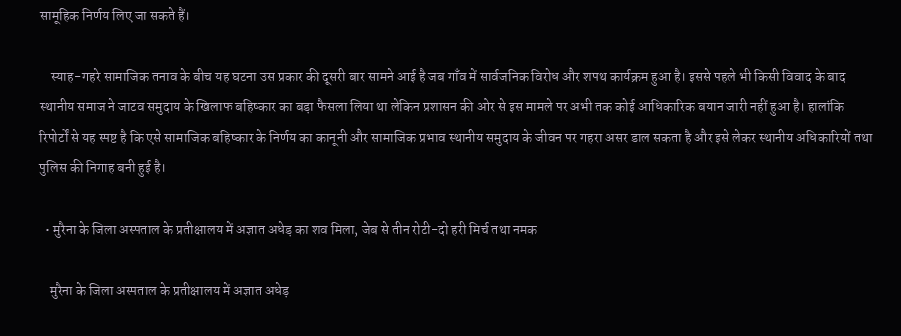सामूहिक निर्णय लिए जा सकते हैं।

    स्याह-गहरे सामाजिक तनाव के बीच यह घटना उस प्रकार की दूसरी बार सामने आई है जब गाँव में सार्वजनिक विरोध और शपथ कार्यक्रम हुआ है। इससे पहले भी किसी विवाद के बाद स्थानीय समाज ने जाटव समुदाय के खिलाफ बहिष्कार का बड़ा फैसला लिया था लेकिन प्रशासन की ओर से इस मामले पर अभी तक कोई आधिकारिक बयान जारी नहीं हुआ है। हालांकि रिपोर्टों से यह स्पष्ट है कि एसे सामाजिक बहिष्कार के निर्णय का कानूनी और सामाजिक प्रभाव स्थानीय समुदाय के जीवन पर गहरा असर डाल सकता है और इसे लेकर स्थानीय अधिकारियों तथा पुलिस की निगाह बनी हुई है।

  • मुरैना के जिला अस्पताल के प्रतीक्षालय में अज्ञात अधेड़ का शव मिला, जेब से तीन रोटी-दो हरी मिर्च तथा नमक

    मुरैना के जिला अस्पताल के प्रतीक्षालय में अज्ञात अधेड़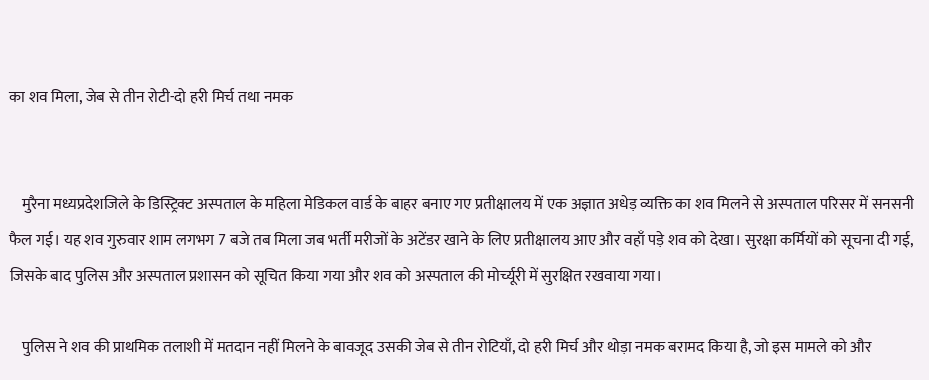का शव मिला, जेब से तीन रोटी-दो हरी मिर्च तथा नमक


    मुरैना मध्यप्रदेशजिले के डिस्ट्रिक्ट अस्पताल के महिला मेडिकल वार्ड के बाहर बनाए गए प्रतीक्षालय में एक अज्ञात अधेड़ व्यक्ति का शव मिलने से अस्पताल परिसर में सनसनी फैल गई। यह शव गुरुवार शाम लगभग 7 बजे तब मिला जब भर्ती मरीजों के अटेंडर खाने के लिए प्रतीक्षालय आए और वहाँ पड़े शव को देखा। सुरक्षा कर्मियों को सूचना दी गई, जिसके बाद पुलिस और अस्पताल प्रशासन को सूचित किया गया और शव को अस्पताल की मोर्च्यूरी में सुरक्षित रखवाया गया।

    पुलिस ने शव की प्राथमिक तलाशी में मतदान नहीं मिलने के बावजूद उसकी जेब से तीन रोटियाँ, दो हरी मिर्च और थोड़ा नमक बरामद किया है, जो इस मामले को और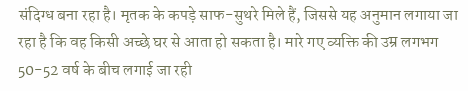संदिग्ध बना रहा है। मृतक के कपड़े साफ-सुथरे मिले हैं, जिससे यह अनुमान लगाया जा रहा है कि वह किसी अच्छे घर से आता हो सकता है। मारे गए व्यक्ति की उम्र लगभग 50-52 वर्ष के बीच लगाई जा रही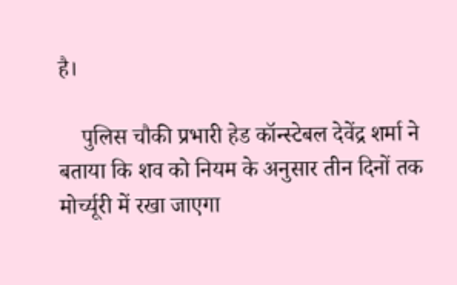है।

    पुलिस चौकी प्रभारी हेड कॉन्स्टेबल देवेंद्र शर्मा ने बताया कि शव को नियम के अनुसार तीन दिनों तक मोर्च्यूरी में रखा जाएगा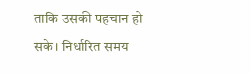ताकि उसकी पहचान हो सके। निर्धारित समय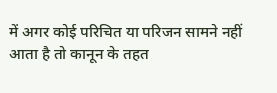में अगर कोई परिचित या परिजन सामने नहीं आता है तो कानून के तहत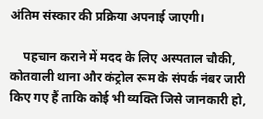अंतिम संस्कार की प्रक्रिया अपनाई जाएगी।

    पहचान कराने में मदद के लिए अस्पताल चौकी, कोतवाली थाना और कंट्रोल रूम के संपर्क नंबर जारी किए गए हैं ताकि कोई भी व्यक्ति जिसे जानकारी हो,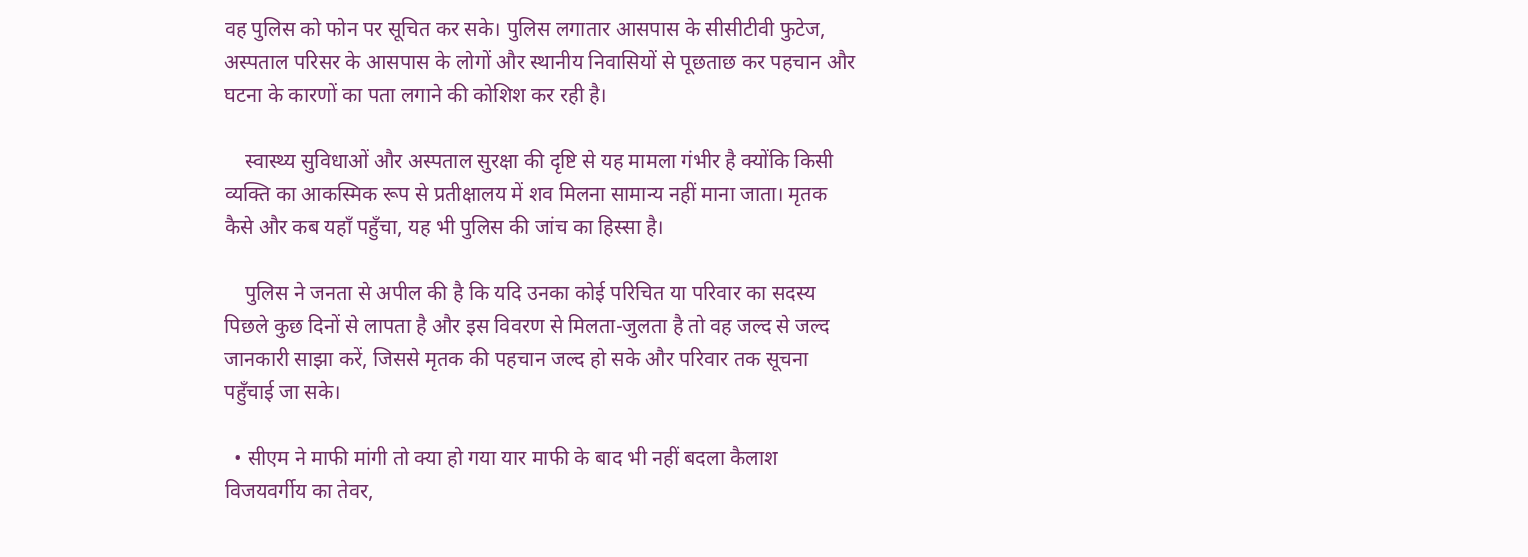वह पुलिस को फोन पर सूचित कर सके। पुलिस लगातार आसपास के सीसीटीवी फुटेज, अस्पताल परिसर के आसपास के लोगों और स्थानीय निवासियों से पूछताछ कर पहचान और घटना के कारणों का पता लगाने की कोशिश कर रही है।

    स्वास्थ्य सुविधाओं और अस्पताल सुरक्षा की दृष्टि से यह मामला गंभीर है क्योंकि किसी व्यक्ति का आकस्मिक रूप से प्रतीक्षालय में शव मिलना सामान्य नहीं माना जाता। मृतक कैसे और कब यहाँ पहुँचा, यह भी पुलिस की जांच का हिस्सा है।

    पुलिस ने जनता से अपील की है कि यदि उनका कोई परिचित या परिवार का सदस्य पिछले कुछ दिनों से लापता है और इस विवरण से मिलता-जुलता है तो वह जल्द से जल्द जानकारी साझा करें, जिससे मृतक की पहचान जल्द हो सके और परिवार तक सूचना पहुँचाई जा सके।

  • सीएम ने माफी मांगी तो क्या हो गया यार माफी के बाद भी नहीं बदला कैलाश विजयवर्गीय का तेवर,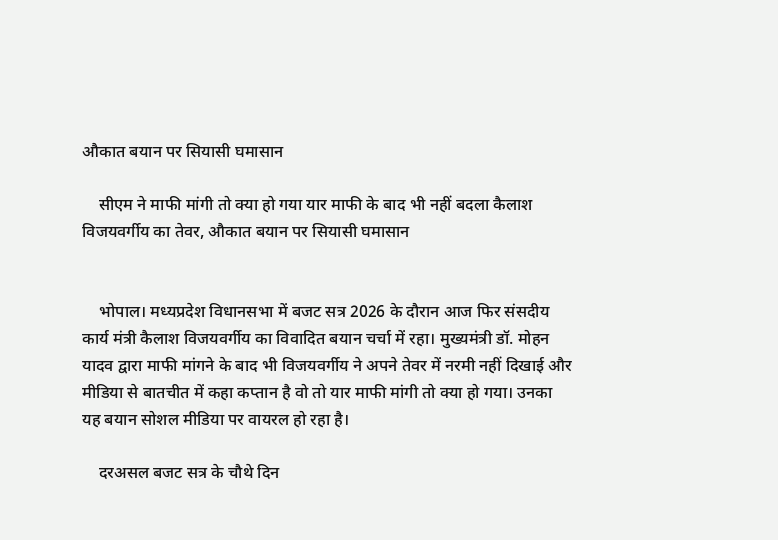औकात बयान पर सियासी घमासान

    सीएम ने माफी मांगी तो क्या हो गया यार माफी के बाद भी नहीं बदला कैलाश विजयवर्गीय का तेवर, औकात बयान पर सियासी घमासान


    भोपाल। मध्यप्रदेश विधानसभा में बजट सत्र 2026 के दौरान आज फिर संसदीय कार्य मंत्री कैलाश विजयवर्गीय का विवादित बयान चर्चा में रहा। मुख्यमंत्री डॉ. मोहन यादव द्वारा माफी मांगने के बाद भी विजयवर्गीय ने अपने तेवर में नरमी नहीं दिखाई और मीडिया से बातचीत में कहा कप्तान है वो तो यार माफी मांगी तो क्या हो गया। उनका यह बयान सोशल मीडिया पर वायरल हो रहा है।

    दरअसल बजट सत्र के चौथे दिन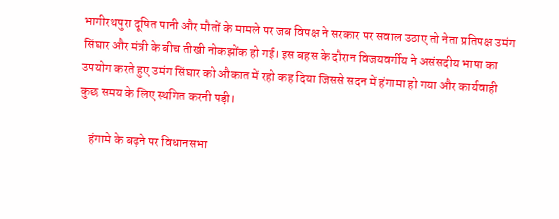भागीरथपुरा दूषित पानी और मौतों के मामले पर जब विपक्ष ने सरकार पर सवाल उठाए तो नेता प्रतिपक्ष उमंग सिंघार और मंत्री के बीच तीखी नोकझोंक हो गई। इस बहस के दौरान विजयवर्गीय ने असंसदीय भाषा का उपयोग करते हुए उमंग सिंघार को औकात में रहो कह दिया जिससे सदन में हंगामा हो गया और कार्यवाही कुछ समय के लिए स्थगित करनी पड़ी।

    हंगामे के बढ़ने पर विधानसभा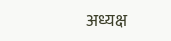अध्यक्ष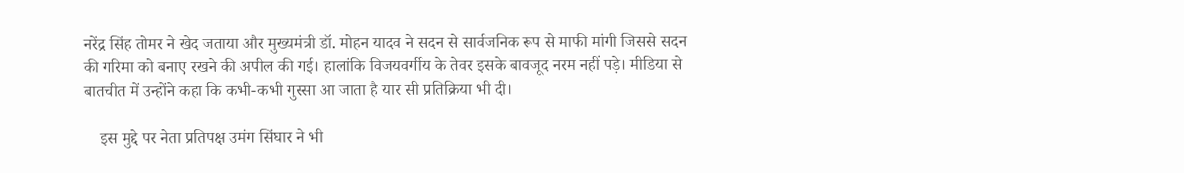नरेंद्र सिंह तोमर ने खेद जताया और मुख्यमंत्री डॉ. मोहन यादव ने सदन से सार्वजनिक रूप से माफी मांगी जिससे सदन की गरिमा को बनाए रखने की अपील की गई। हालांकि विजयवर्गीय के तेवर इसके बावजूद नरम नहीं पड़े। मीडिया से बातचीत में उन्होंने कहा कि कभी-कभी गुस्सा आ जाता है यार सी प्रतिक्रिया भी दी।

    इस मुद्दे पर नेता प्रतिपक्ष उमंग सिंघार ने भी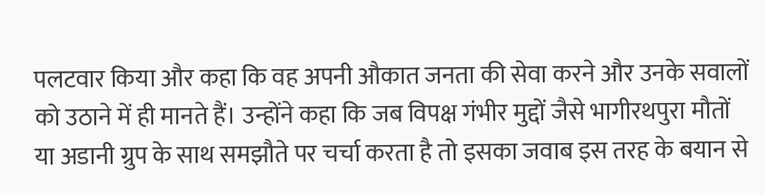पलटवार किया और कहा कि वह अपनी औकात जनता की सेवा करने और उनके सवालों को उठाने में ही मानते हैं। उन्होंने कहा कि जब विपक्ष गंभीर मुद्दों जैसे भागीरथपुरा मौतों या अडानी ग्रुप के साथ समझौते पर चर्चा करता है तो इसका जवाब इस तरह के बयान से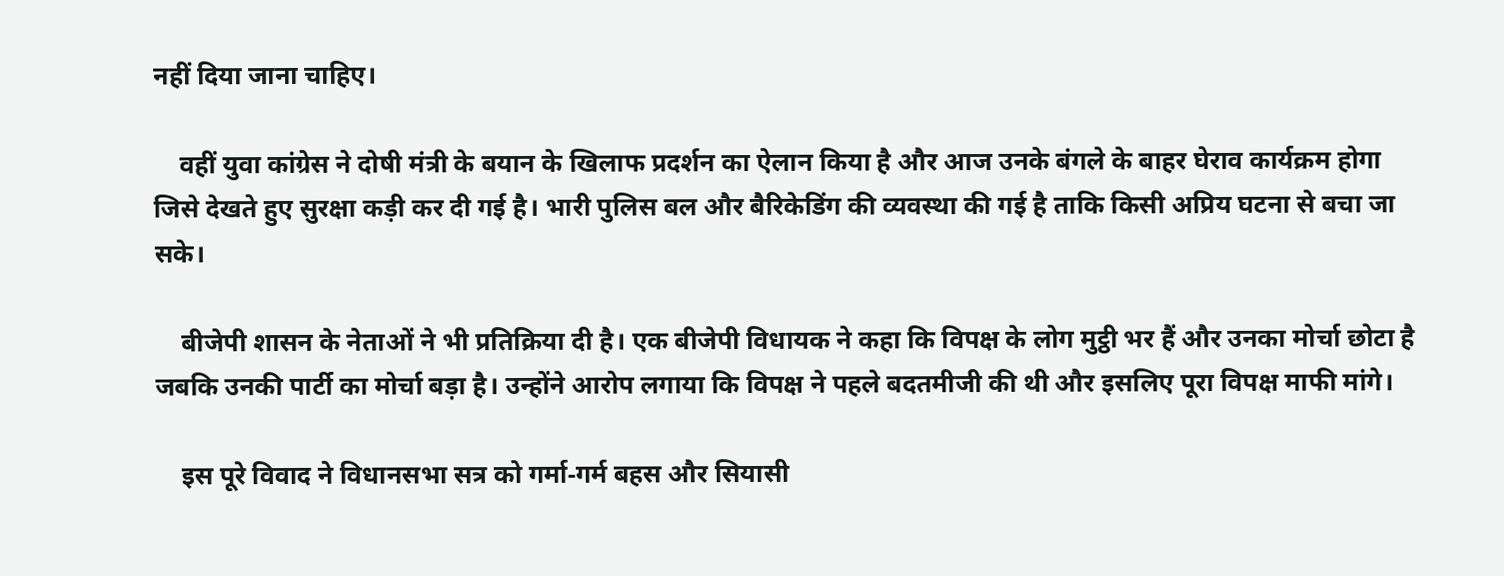नहीं दिया जाना चाहिए।

    वहीं युवा कांग्रेस ने दोषी मंत्री के बयान के खिलाफ प्रदर्शन का ऐलान किया है और आज उनके बंगले के बाहर घेराव कार्यक्रम होगा जिसे देखते हुए सुरक्षा कड़ी कर दी गई है। भारी पुलिस बल और बैरिकेडिंग की व्यवस्था की गई है ताकि किसी अप्रिय घटना से बचा जा सके।

    बीजेपी शासन के नेताओं ने भी प्रतिक्रिया दी है। एक बीजेपी विधायक ने कहा कि विपक्ष के लोग मुट्ठी भर हैं और उनका मोर्चा छोटा है जबकि उनकी पार्टी का मोर्चा बड़ा है। उन्होंने आरोप लगाया कि विपक्ष ने पहले बदतमीजी की थी और इसलिए पूरा विपक्ष माफी मांगे।

    इस पूरे विवाद ने विधानसभा सत्र को गर्मा‑गर्म बहस और सियासी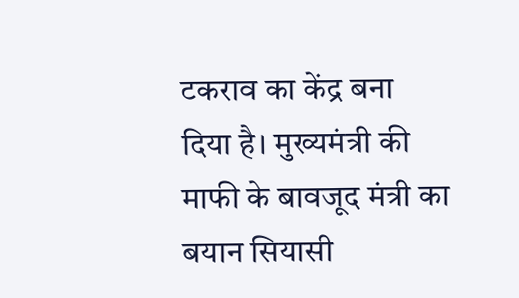टकराव का केंद्र बना दिया है। मुख्यमंत्री की माफी के बावजूद मंत्री का बयान सियासी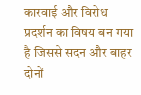कारवाई और विरोध प्रदर्शन का विषय बन गया है जिससे सदन और बाहर दोनों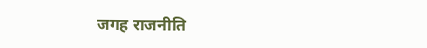जगह राजनीति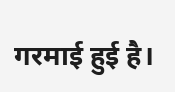गरमाई हुई है।